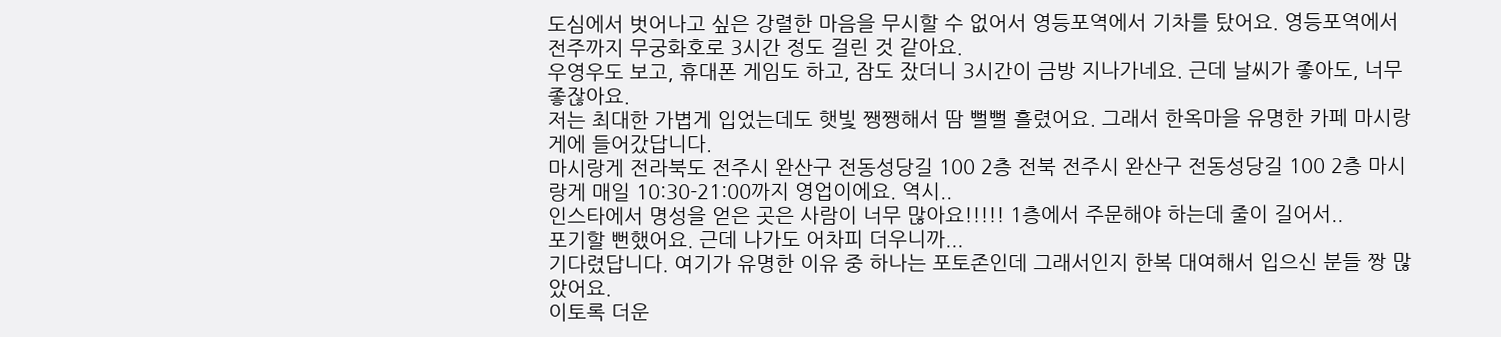도심에서 벗어나고 싶은 강렬한 마음을 무시할 수 없어서 영등포역에서 기차를 탔어요. 영등포역에서 전주까지 무궁화호로 3시간 정도 걸린 것 같아요.
우영우도 보고, 휴대폰 게임도 하고, 잠도 잤더니 3시간이 금방 지나가네요. 근데 날씨가 좋아도, 너무 좋잖아요.
저는 최대한 가볍게 입었는데도 햇빛 쨍쨍해서 땀 뻘뻘 흘렸어요. 그래서 한옥마을 유명한 카페 마시랑게에 들어갔답니다.
마시랑게 전라북도 전주시 완산구 전동성당길 100 2층 전북 전주시 완산구 전동성당길 100 2층 마시랑게 매일 10:30-21:00까지 영업이에요. 역시..
인스타에서 명성을 얻은 곳은 사람이 너무 많아요!!!!! 1층에서 주문해야 하는데 줄이 길어서..
포기할 뻔했어요. 근데 나가도 어차피 더우니까...
기다렸답니다. 여기가 유명한 이유 중 하나는 포토존인데 그래서인지 한복 대여해서 입으신 분들 짱 많았어요.
이토록 더운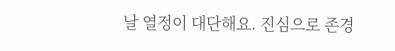날 열정이 대단해요. 진심으로 존경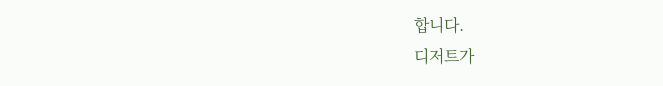합니다.
디저트가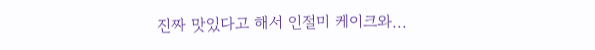진짜 맛있다고 해서 인절미 케이크와...